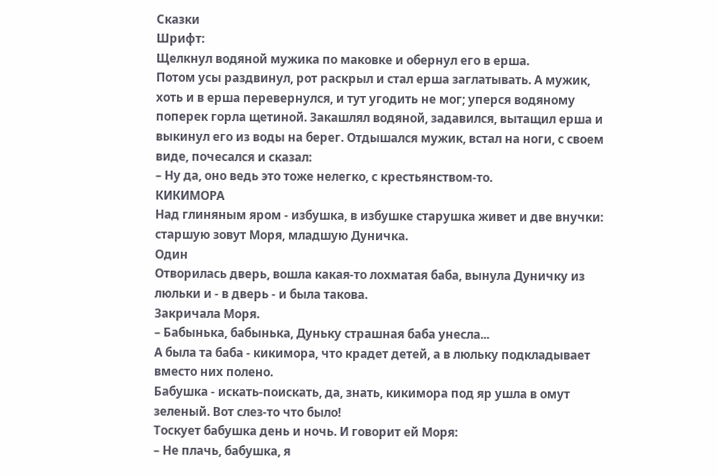Сказки
Шрифт:
Щелкнул водяной мужика по маковке и обернул его в ерша.
Потом усы раздвинул, рот раскрыл и стал ерша заглатывать. А мужик, хоть и в ерша перевернулся, и тут угодить не мог; уперся водяному поперек горла щетиной. Закашлял водяной, задавился, вытащил ерша и выкинул его из воды на берег. Отдышался мужик, встал на ноги, с своем виде, почесался и сказал:
– Ну да, оно ведь это тоже нелегко, с крестьянством-то.
КИКИМОРА
Над глиняным яром - избушка, в избушке старушка живет и две внучки: старшую зовут Моря, младшую Дуничка.
Один
Отворилась дверь, вошла какая-то лохматая баба, вынула Дуничку из люльки и - в дверь - и была такова.
Закричала Моря.
– Бабынька, бабынька, Дуньку страшная баба унесла...
А была та баба - кикимора, что крадет детей, а в люльку подкладывает вместо них полено.
Бабушка - искать-поискать, да, знать, кикимора под яр ушла в омут зеленый. Вот слез-то что было!
Тоскует бабушка день и ночь. И говорит ей Моря:
– Не плачь, бабушка, я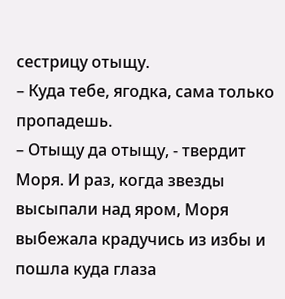сестрицу отыщу.
– Куда тебе, ягодка, сама только пропадешь.
– Отыщу да отыщу, - твердит Моря. И раз, когда звезды высыпали над яром, Моря выбежала крадучись из избы и пошла куда глаза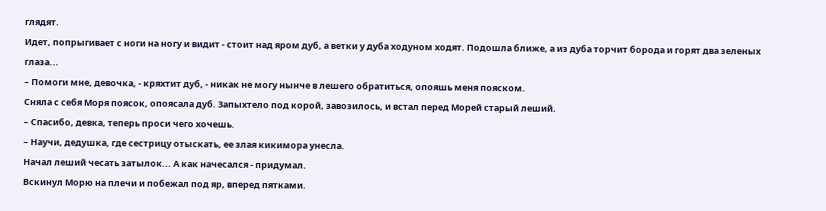глядят.
Идет, попрыгивает с ноги на ногу и видит - стоит над яром дуб, а ветки у дуба ходуном ходят. Подошла ближе, а из дуба торчит борода и горят два зеленых глаза...
– Помоги мне, девочка, - кряхтит дуб, - никак не могу нынче в лешего обратиться, опояшь меня пояском.
Сняла с себя Моря поясок, опоясала дуб. Запыхтело под корой, завозилось, и встал перед Морей старый леший.
– Спасибо, девка, теперь проси чего хочешь.
– Научи, дедушка, где сестрицу отыскать, ее злая кикимора унесла.
Начал леший чесать затылок... А как начесался - придумал.
Вскинул Морю на плечи и побежал под яр, вперед пятками.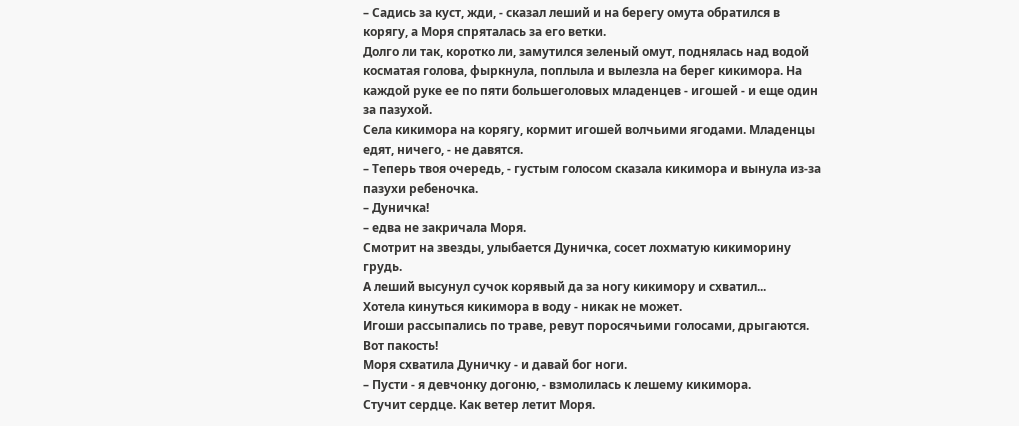– Садись за куст, жди, - сказал леший и на берегу омута обратился в корягу, а Моря спряталась за его ветки.
Долго ли так, коротко ли, замутился зеленый омут, поднялась над водой косматая голова, фыркнула, поплыла и вылезла на берег кикимора. На каждой руке ее по пяти большеголовых младенцев - игошей - и еще один за пазухой.
Села кикимора на корягу, кормит игошей волчьими ягодами. Младенцы едят, ничего, - не давятся.
– Теперь твоя очередь, - густым голосом сказала кикимора и вынула из-за пазухи ребеночка.
– Дуничка!
– едва не закричала Моря.
Смотрит на звезды, улыбается Дуничка, сосет лохматую кикиморину грудь.
А леший высунул сучок корявый да за ногу кикимору и схватил...
Хотела кинуться кикимора в воду - никак не может.
Игоши рассыпались по траве, ревут поросячьими голосами, дрыгаются. Вот пакость!
Моря схватила Дуничку - и давай бог ноги.
– Пусти - я девчонку догоню, - взмолилась к лешему кикимора.
Стучит сердце. Как ветер летит Моря.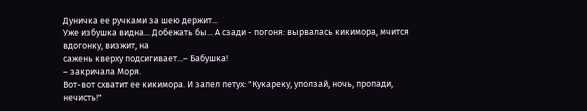Дуничка ее ручками за шею держит...
Уже избушка видна... Добежать бы... А сзади - погоня: вырвалась кикимора, мчится вдогонку, визжит, на
сажень кверху подсигивает...– Бабушка!
– закричала Моря.
Вот-вот схватит ее кикимора. И запел петух: "Кукареку, уползай, ночь, пропади, нечисть!"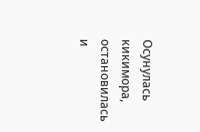Осунулась кикимора, остановилась и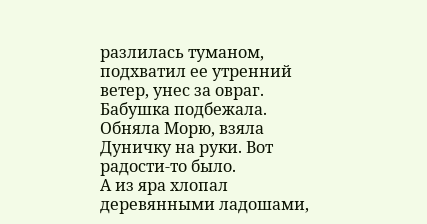разлилась туманом, подхватил ее утренний ветер, унес за овраг.
Бабушка подбежала. Обняла Морю, взяла Дуничку на руки. Вот радости-то было.
А из яра хлопал деревянными ладошами,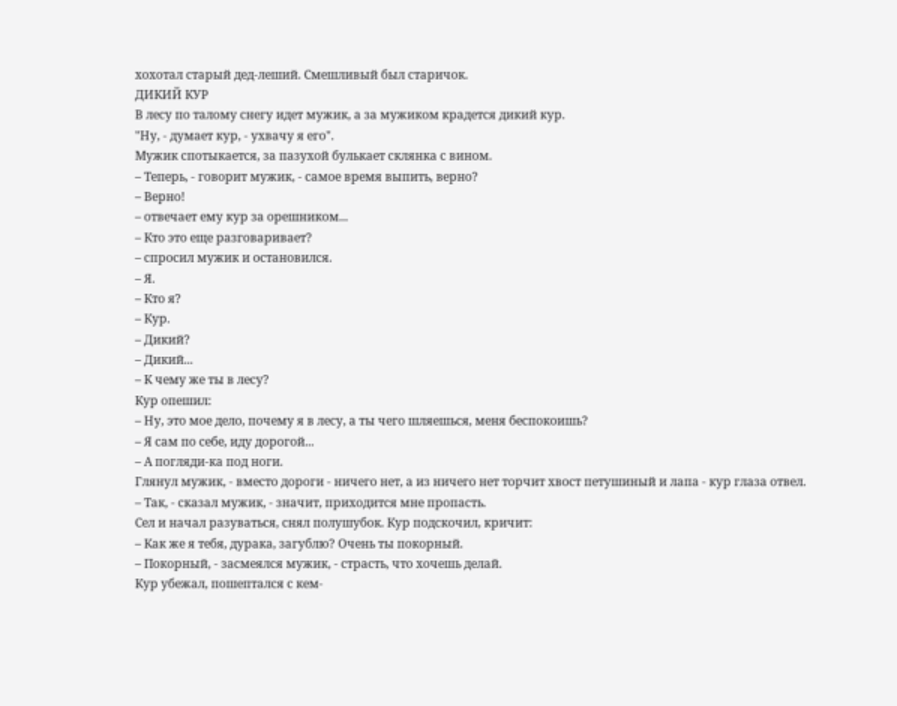хохотал старый дед-леший. Смешливый был старичок.
ДИКИЙ КУР
В лесу по талому снегу идет мужик, а за мужиком крадется дикий кур.
"Ну, - думает кур, - ухвачу я его".
Мужик спотыкается, за пазухой булькает склянка с вином.
– Теперь, - говорит мужик, - самое время выпить, верно?
– Верно!
– отвечает ему кур за орешником...
– Кто это еще разговаривает?
– спросил мужик и остановился.
– Я.
– Кто я?
– Кур.
– Дикий?
– Дикий...
– К чему же ты в лесу?
Кур опешил:
– Ну, это мое дело, почему я в лесу, а ты чего шляешься, меня беспокоишь?
– Я сам по себе, иду дорогой...
– А погляди-ка под ноги.
Глянул мужик, - вместо дороги - ничего нет, а из ничего нет торчит хвост петушиный и лапа - кур глаза отвел.
– Так, - сказал мужик, - значит, приходится мне пропасть.
Сел и начал разуваться, снял полушубок. Кур подскочил, кричит:
– Как же я тебя, дурака, загублю? Очень ты покорный.
– Покорный, - засмеялся мужик, - страсть, что хочешь делай.
Кур убежал, пошептался с кем-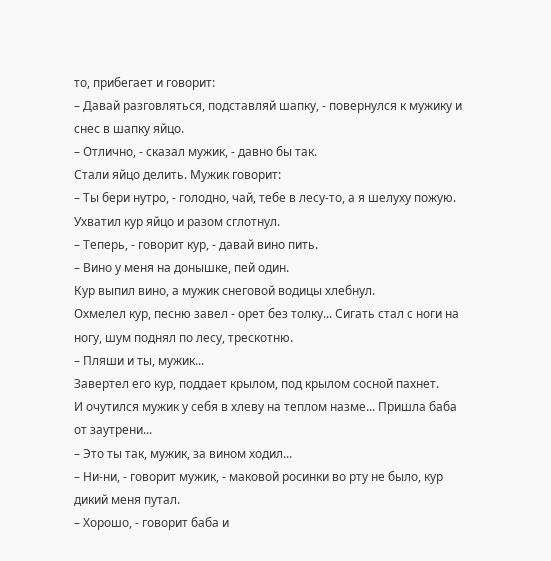то, прибегает и говорит:
– Давай разговляться, подставляй шапку, - повернулся к мужику и снес в шапку яйцо.
– Отлично, - сказал мужик, - давно бы так.
Стали яйцо делить. Мужик говорит:
– Ты бери нутро, - голодно, чай, тебе в лесу-то, а я шелуху пожую.
Ухватил кур яйцо и разом сглотнул.
– Теперь, - говорит кур, - давай вино пить.
– Вино у меня на донышке, пей один.
Кур выпил вино, а мужик снеговой водицы хлебнул.
Охмелел кур, песню завел - орет без толку... Сигать стал с ноги на ногу, шум поднял по лесу, трескотню.
– Пляши и ты, мужик...
Завертел его кур, поддает крылом, под крылом сосной пахнет.
И очутился мужик у себя в хлеву на теплом назме... Пришла баба от заутрени...
– Это ты так, мужик, за вином ходил...
– Ни-ни, - говорит мужик, - маковой росинки во рту не было, кур дикий меня путал.
– Хорошо, - говорит баба и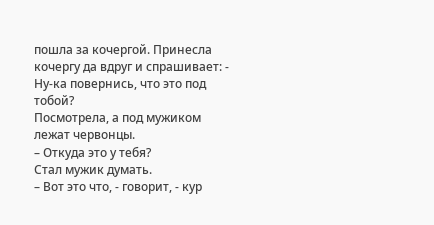пошла за кочергой. Принесла кочергу да вдруг и спрашивает: - Ну-ка повернись, что это под тобой?
Посмотрела, а под мужиком лежат червонцы.
– Откуда это у тебя?
Стал мужик думать.
– Вот это что, - говорит, - кур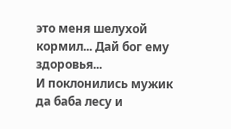это меня шелухой кормил... Дай бог ему здоровья...
И поклонились мужик да баба лесу и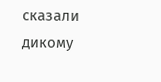сказали дикому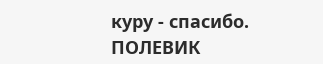куру - спасибо.
ПОЛЕВИК